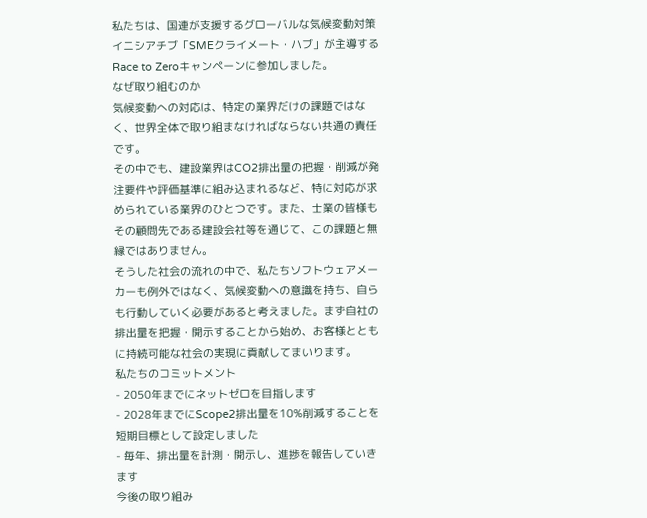私たちは、国連が支援するグローバルな気候変動対策イニシアチブ「SMEクライメート・ハブ」が主導するRace to Zeroキャンペーンに参加しました。
なぜ取り組むのか
気候変動への対応は、特定の業界だけの課題ではなく、世界全体で取り組まなければならない共通の責任です。
その中でも、建設業界はCO2排出量の把握・削減が発注要件や評価基準に組み込まれるなど、特に対応が求められている業界のひとつです。また、士業の皆様もその顧問先である建設会社等を通じて、この課題と無縁ではありません。
そうした社会の流れの中で、私たちソフトウェアメーカーも例外ではなく、気候変動への意識を持ち、自らも行動していく必要があると考えました。まず自社の排出量を把握・開示することから始め、お客様とともに持続可能な社会の実現に貢献してまいります。
私たちのコミットメント
- 2050年までにネットゼロを目指します
- 2028年までにScope2排出量を10%削減することを短期目標として設定しました
- 毎年、排出量を計測・開示し、進捗を報告していきます
今後の取り組み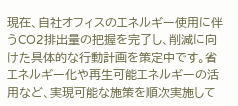現在、自社オフィスのエネルギー使用に伴うCO2排出量の把握を完了し、削減に向けた具体的な行動計画を策定中です。省エネルギー化や再生可能エネルギーの活用など、実現可能な施策を順次実施して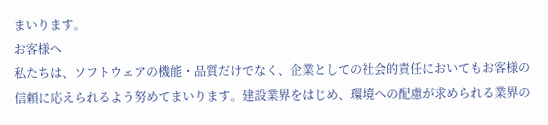まいります。
お客様へ
私たちは、ソフトウェアの機能・品質だけでなく、企業としての社会的責任においてもお客様の信頼に応えられるよう努めてまいります。建設業界をはじめ、環境への配慮が求められる業界の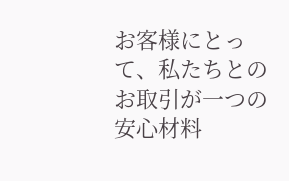お客様にとって、私たちとのお取引が一つの安心材料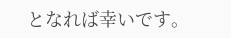となれば幸いです。